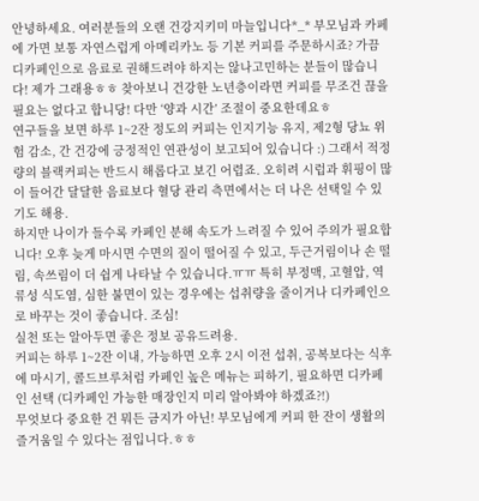안녕하세요. 여러분들의 오랜 건강지키미 마늘입니다*_* 부모님과 카페에 가면 보통 자연스럽게 아메리카노 등 기본 커피를 주문하시죠? 가끔 디카페인으로 음료로 권해드려야 하지는 않나고민하는 분들이 많습니다! 제가 그래용ㅎㅎ 찾아보니 건강한 노년층이라면 커피를 무조건 끊을 필요는 없다고 합니당! 다만 ‘양과 시간’ 조절이 중요한데요ㅎ
연구들을 보면 하루 1~2잔 정도의 커피는 인지기능 유지, 제2형 당뇨 위험 감소, 간 건강에 긍정적인 연관성이 보고되어 있습니다 :) 그래서 적정량의 블랙커피는 반드시 해롭다고 보긴 어렵죠. 오히려 시럽과 휘핑이 많이 들어간 달달한 음료보다 혈당 관리 측면에서는 더 나은 선택일 수 있기도 해용.
하지만 나이가 들수록 카페인 분해 속도가 느려질 수 있어 주의가 필요합니다! 오후 늦게 마시면 수면의 질이 떨어질 수 있고, 두근거림이나 손 떨림, 속쓰림이 더 쉽게 나타날 수 있습니다.ㅠㅠ 특히 부정맥, 고혈압, 역류성 식도염, 심한 불면이 있는 경우에는 섭취량을 줄이거나 디카페인으로 바꾸는 것이 좋습니다. 조심!
실천 또는 알아두면 좋은 정보 공유드려용.
커피는 하루 1~2잔 이내, 가능하면 오후 2시 이전 섭취, 공복보다는 식후에 마시기, 콜드브루처럼 카페인 높은 메뉴는 피하기, 필요하면 디카페인 선택 (디카페인 가능한 매장인지 미리 알아봐야 하겠죠?!)
무엇보다 중요한 건 뭐든 금지가 아닌! 부모님에게 커피 한 잔이 생활의 즐거움일 수 있다는 점입니다.ㅎㅎ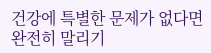건강에 특별한 문제가 없다면 완전히 말리기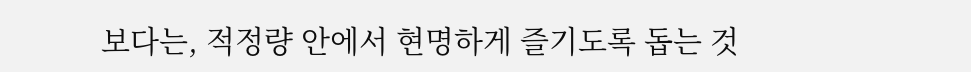보다는, 적정량 안에서 현명하게 즐기도록 돕는 것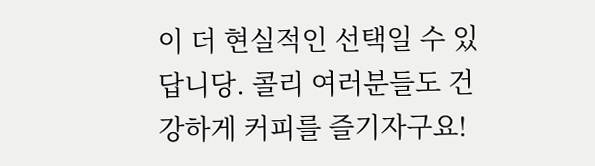이 더 현실적인 선택일 수 있답니당. 콜리 여러분들도 건강하게 커피를 즐기자구요!